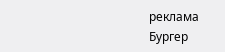реклама
Бургер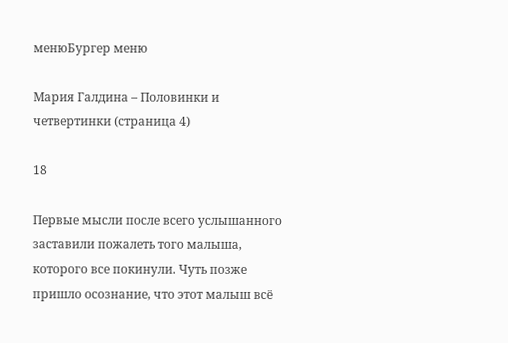менюБургер меню

Мария Галдина – Половинки и четвертинки (страница 4)

18

Первые мысли после всего услышанного заставили пожалеть того малыша, которого все покинули. Чуть позже пришло осознание, что этот малыш всё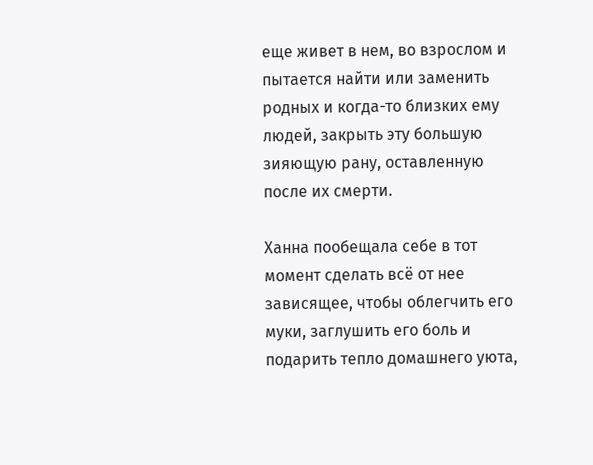еще живет в нем, во взрослом и пытается найти или заменить родных и когда-то близких ему людей, закрыть эту большую зияющую рану, оставленную после их смерти.

Ханна пообещала себе в тот момент сделать всё от нее зависящее, чтобы облегчить его муки, заглушить его боль и подарить тепло домашнего уюта,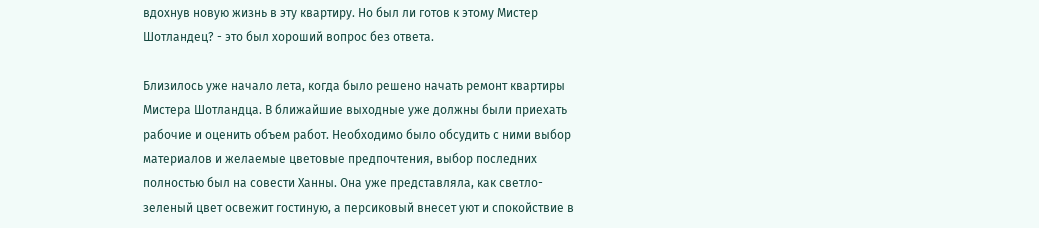вдохнув новую жизнь в эту квартиру. Но был ли готов к этому Мистер Шотландец? - это был хороший вопрос без ответа.

Близилось уже начало лета, когда было решено начать ремонт квартиры Мистера Шотландца. В ближайшие выходные уже должны были приехать рабочие и оценить объем работ. Необходимо было обсудить с ними выбор материалов и желаемые цветовые предпочтения, выбор последних полностью был на совести Ханны. Она уже представляла, как светло-зеленый цвет освежит гостиную, а персиковый внесет уют и спокойствие в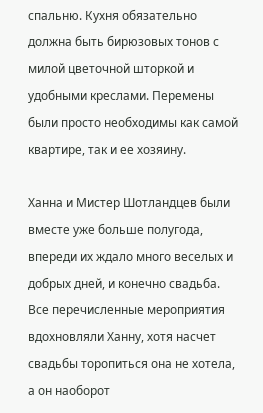спальню. Кухня обязательно должна быть бирюзовых тонов с милой цветочной шторкой и удобными креслами. Перемены были просто необходимы как самой квартире, так и ее хозяину.

Ханна и Мистер Шотландцев были вместе уже больше полугода, впереди их ждало много веселых и добрых дней, и конечно свадьба. Все перечисленные мероприятия вдохновляли Ханну, хотя насчет свадьбы торопиться она не хотела, а он наоборот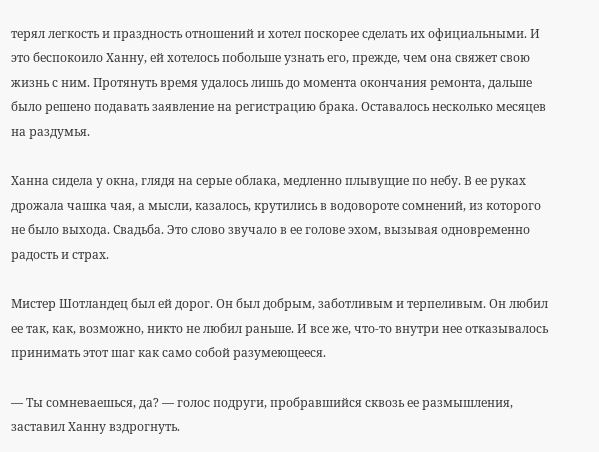терял легкость и праздность отношений и хотел поскорее сделать их официальными. И это беспокоило Ханну, ей хотелось побольше узнать его, прежде, чем она свяжет свою жизнь с ним. Протянуть время удалось лишь до момента окончания ремонта, дальше было решено подавать заявление на регистрацию брака. Оставалось несколько месяцев на раздумья.

Ханна сидела у окна, глядя на серые облака, медленно плывущие по небу. В ее руках дрожала чашка чая, а мысли, казалось, крутились в водовороте сомнений, из которого не было выхода. Свадьба. Это слово звучало в ее голове эхом, вызывая одновременно радость и страх.

Мистер Шотландец был ей дорог. Он был добрым, заботливым и терпеливым. Он любил ее так, как, возможно, никто не любил раньше. И все же, что-то внутри нее отказывалось принимать этот шаг как само собой разумеющееся.

— Ты сомневаешься, да? — голос подруги, пробравшийся сквозь ее размышления, заставил Ханну вздрогнуть.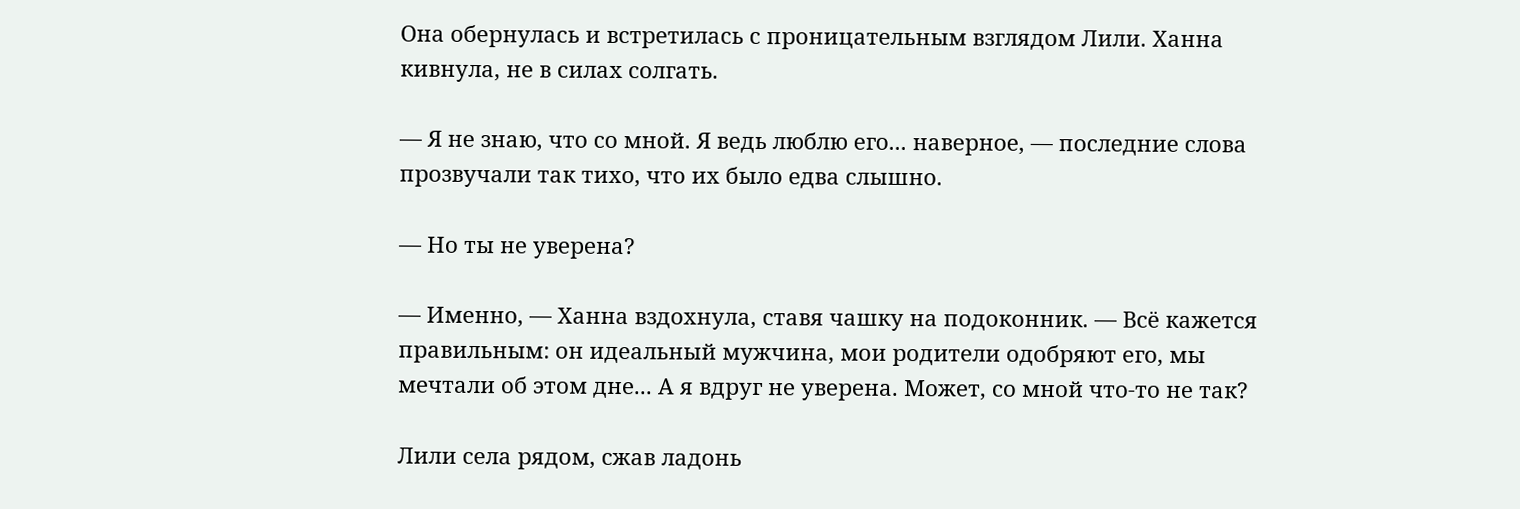Она обернулась и встретилась с проницательным взглядом Лили. Ханна кивнула, не в силах солгать.

— Я не знаю, что со мной. Я ведь люблю его... наверное, — последние слова прозвучали так тихо, что их было едва слышно.

— Но ты не уверена?

— Именно, — Ханна вздохнула, ставя чашку на подоконник. — Всё кажется правильным: он идеальный мужчина, мои родители одобряют его, мы мечтали об этом дне... А я вдруг не уверена. Может, со мной что-то не так?

Лили села рядом, сжав ладонь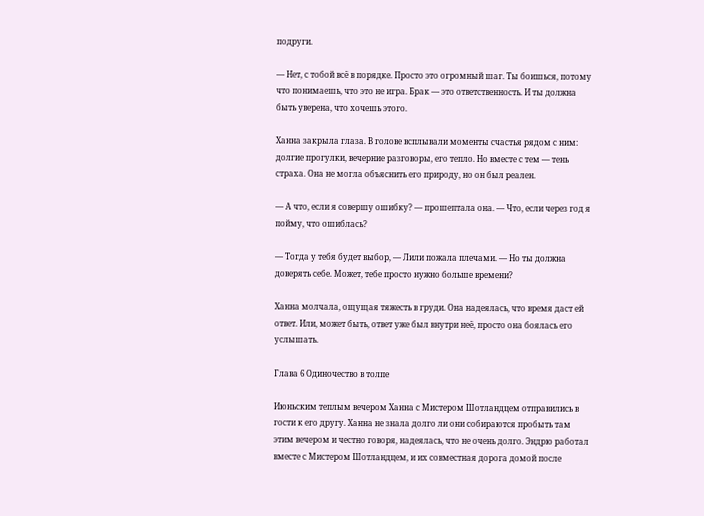подруги.

— Нет, с тобой всё в порядке. Просто это огромный шаг. Ты боишься, потому что понимаешь, что это не игра. Брак — это ответственность. И ты должна быть уверена, что хочешь этого.

Ханна закрыла глаза. В голове всплывали моменты счастья рядом с ним: долгие прогулки, вечерние разговоры, его тепло. Но вместе с тем — тень страха. Она не могла объяснить его природу, но он был реален.

— А что, если я совершу ошибку? — прошептала она. — Что, если через год я пойму, что ошиблась?

— Тогда у тебя будет выбор, — Лили пожала плечами. — Но ты должна доверять себе. Может, тебе просто нужно больше времени?

Ханна молчала, ощущая тяжесть в груди. Она надеялась, что время даст ей ответ. Или, может быть, ответ уже был внутри неё, просто она боялась его услышать.

Глава 6 Одиночество в толпе

Июньским теплым вечером Ханна с Мистером Шотландцем отправились в гости к его другу. Ханна не знала долго ли они собираются пробыть там этим вечером и честно говоря, надеялась, что не очень долго. Эндрю работал вместе с Мистером Шотландцем, и их совместная дорога домой после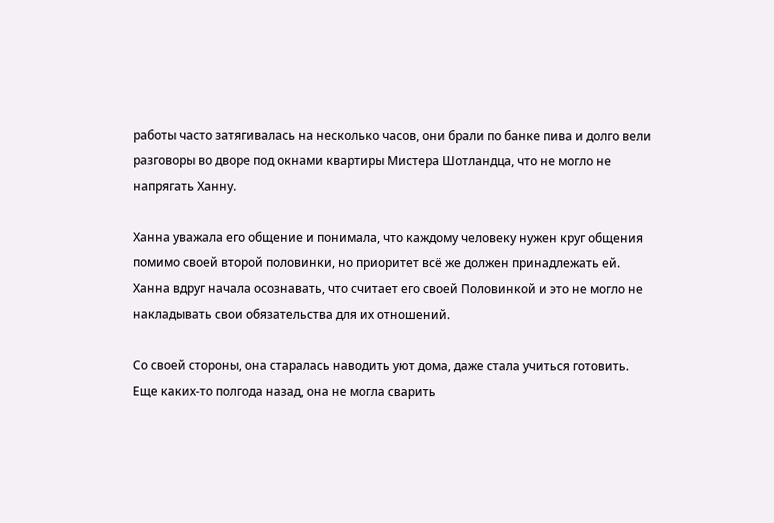работы часто затягивалась на несколько часов, они брали по банке пива и долго вели разговоры во дворе под окнами квартиры Мистера Шотландца, что не могло не напрягать Ханну.

Ханна уважала его общение и понимала, что каждому человеку нужен круг общения помимо своей второй половинки, но приоритет всё же должен принадлежать ей. Ханна вдруг начала осознавать, что считает его своей Половинкой и это не могло не накладывать свои обязательства для их отношений.

Со своей стороны, она старалась наводить уют дома, даже стала учиться готовить. Еще каких-то полгода назад, она не могла сварить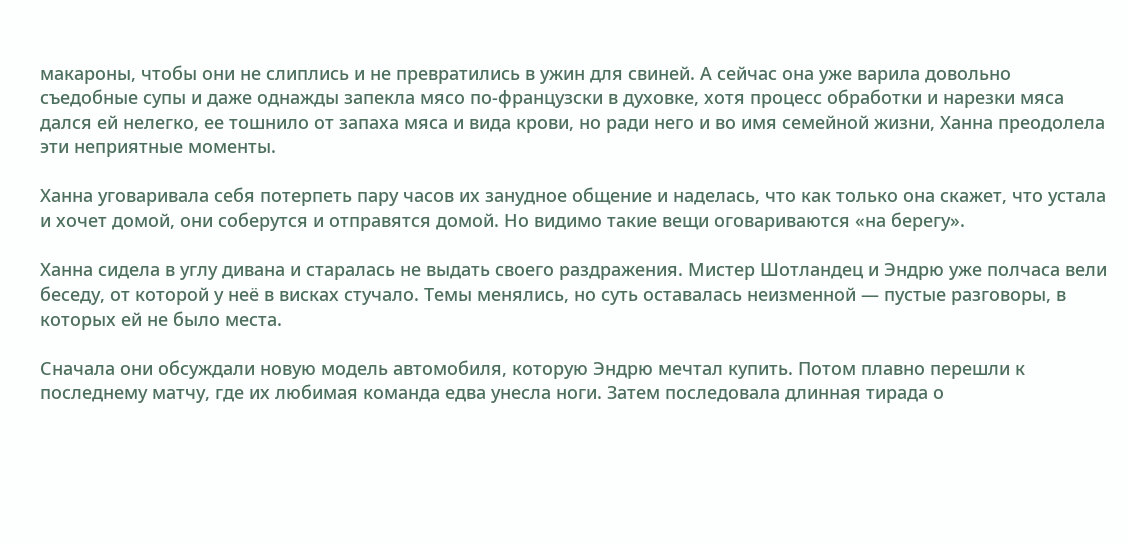макароны, чтобы они не слиплись и не превратились в ужин для свиней. А сейчас она уже варила довольно съедобные супы и даже однажды запекла мясо по-французски в духовке, хотя процесс обработки и нарезки мяса дался ей нелегко, ее тошнило от запаха мяса и вида крови, но ради него и во имя семейной жизни, Ханна преодолела эти неприятные моменты.

Ханна уговаривала себя потерпеть пару часов их занудное общение и наделась, что как только она скажет, что устала и хочет домой, они соберутся и отправятся домой. Но видимо такие вещи оговариваются «на берегу».

Ханна сидела в углу дивана и старалась не выдать своего раздражения. Мистер Шотландец и Эндрю уже полчаса вели беседу, от которой у неё в висках стучало. Темы менялись, но суть оставалась неизменной — пустые разговоры, в которых ей не было места.

Сначала они обсуждали новую модель автомобиля, которую Эндрю мечтал купить. Потом плавно перешли к последнему матчу, где их любимая команда едва унесла ноги. Затем последовала длинная тирада о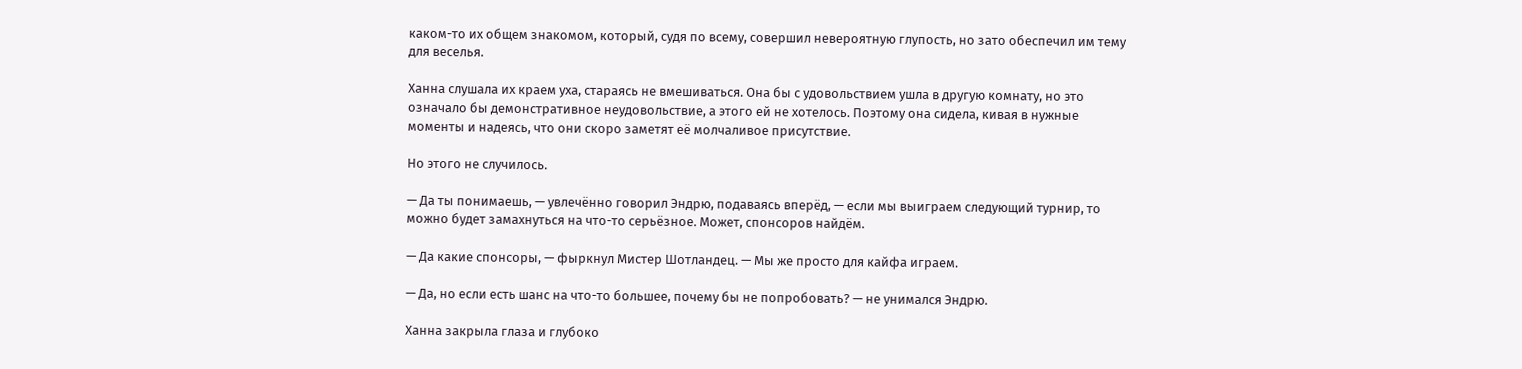каком-то их общем знакомом, который, судя по всему, совершил невероятную глупость, но зато обеспечил им тему для веселья.

Ханна слушала их краем уха, стараясь не вмешиваться. Она бы с удовольствием ушла в другую комнату, но это означало бы демонстративное неудовольствие, а этого ей не хотелось. Поэтому она сидела, кивая в нужные моменты и надеясь, что они скоро заметят её молчаливое присутствие.

Но этого не случилось.

— Да ты понимаешь, — увлечённо говорил Эндрю, подаваясь вперёд, — если мы выиграем следующий турнир, то можно будет замахнуться на что-то серьёзное. Может, спонсоров найдём.

— Да какие спонсоры, — фыркнул Мистер Шотландец. — Мы же просто для кайфа играем.

— Да, но если есть шанс на что-то большее, почему бы не попробовать? — не унимался Эндрю.

Ханна закрыла глаза и глубоко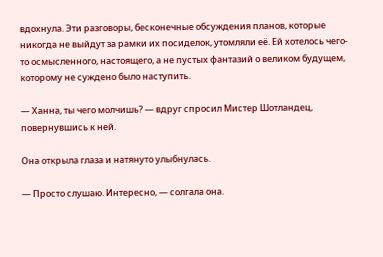вдохнула. Эти разговоры, бесконечные обсуждения планов, которые никогда не выйдут за рамки их посиделок, утомляли её. Ей хотелось чего-то осмысленного, настоящего, а не пустых фантазий о великом будущем, которому не суждено было наступить.

— Ханна, ты чего молчишь? — вдруг спросил Мистер Шотландец, повернувшись к ней.

Она открыла глаза и натянуто улыбнулась.

— Просто слушаю. Интересно, — солгала она.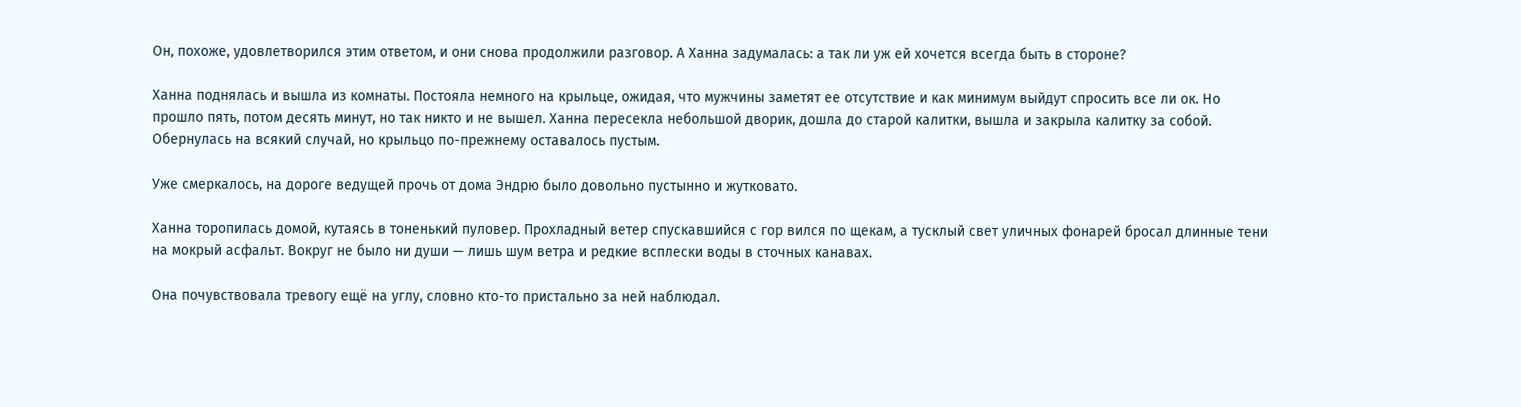Он, похоже, удовлетворился этим ответом, и они снова продолжили разговор. А Ханна задумалась: а так ли уж ей хочется всегда быть в стороне?

Ханна поднялась и вышла из комнаты. Постояла немного на крыльце, ожидая, что мужчины заметят ее отсутствие и как минимум выйдут спросить все ли ок. Но прошло пять, потом десять минут, но так никто и не вышел. Ханна пересекла небольшой дворик, дошла до старой калитки, вышла и закрыла калитку за собой. Обернулась на всякий случай, но крыльцо по-прежнему оставалось пустым.

Уже смеркалось, на дороге ведущей прочь от дома Эндрю было довольно пустынно и жутковато.

Ханна торопилась домой, кутаясь в тоненький пуловер. Прохладный ветер спускавшийся с гор вился по щекам, а тусклый свет уличных фонарей бросал длинные тени на мокрый асфальт. Вокруг не было ни души — лишь шум ветра и редкие всплески воды в сточных канавах.

Она почувствовала тревогу ещё на углу, словно кто-то пристально за ней наблюдал.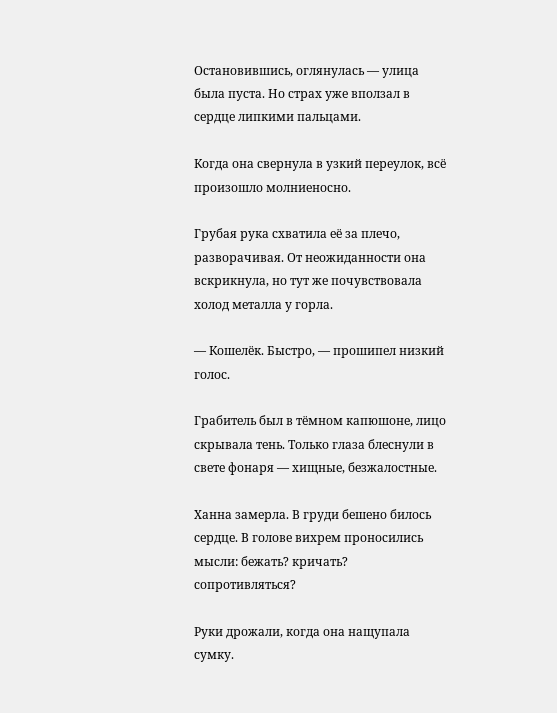Остановившись, оглянулась — улица была пуста. Но страх уже вползал в сердце липкими пальцами.

Когда она свернула в узкий переулок, всё произошло молниеносно.

Грубая рука схватила её за плечо, разворачивая. От неожиданности она вскрикнула, но тут же почувствовала холод металла у горла.

— Кошелёк. Быстро, — прошипел низкий голос.

Грабитель был в тёмном капюшоне, лицо скрывала тень. Только глаза блеснули в свете фонаря — хищные, безжалостные.

Ханна замерла. В груди бешено билось сердце. В голове вихрем проносились мысли: бежать? кричать? сопротивляться?

Руки дрожали, когда она нащупала сумку.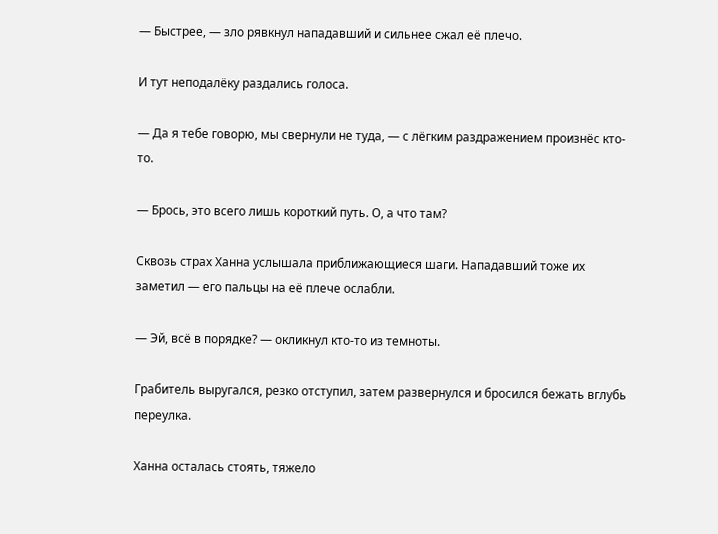— Быстрее, — зло рявкнул нападавший и сильнее сжал её плечо.

И тут неподалёку раздались голоса.

— Да я тебе говорю, мы свернули не туда, — с лёгким раздражением произнёс кто-то.

— Брось, это всего лишь короткий путь. О, а что там?

Сквозь страх Ханна услышала приближающиеся шаги. Нападавший тоже их заметил — его пальцы на её плече ослабли.

— Эй, всё в порядке? — окликнул кто-то из темноты.

Грабитель выругался, резко отступил, затем развернулся и бросился бежать вглубь переулка.

Ханна осталась стоять, тяжело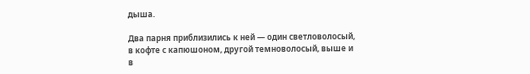дыша.

Два парня приблизились к ней — один светловолосый, в кофте с капюшоном, другой темноволосый, выше и в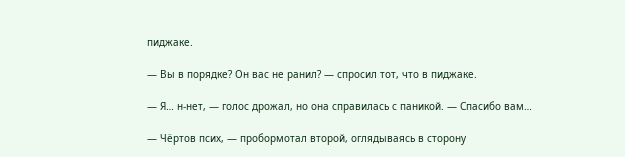пиджаке.

— Вы в порядке? Он вас не ранил? — спросил тот, что в пиджаке.

— Я… н-нет, — голос дрожал, но она справилась с паникой. — Спасибо вам…

— Чёртов псих, — пробормотал второй, оглядываясь в сторону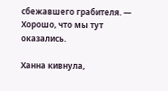сбежавшего грабителя. — Хорошо, что мы тут оказались.

Ханна кивнула,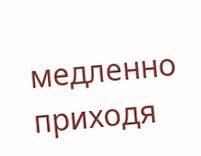медленно приходя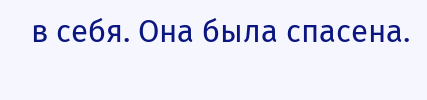в себя. Она была спасена.